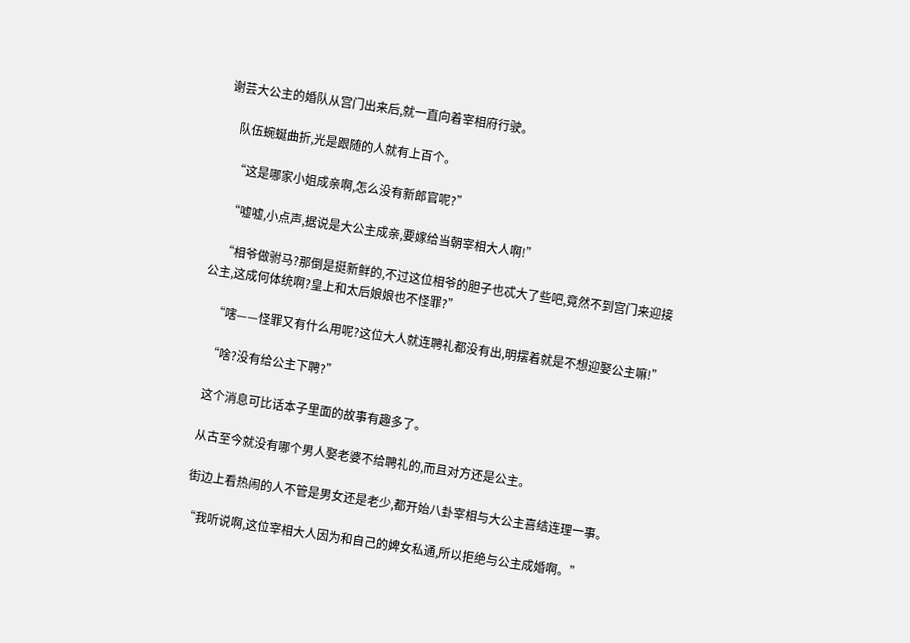谢芸大公主的婚队从宫门出来后,就一直向着宰相府行驶。

    队伍蜿蜒曲折,光是跟随的人就有上百个。

    “这是哪家小姐成亲啊,怎么没有新郎官呢?”

    “嘘嘘,小点声,据说是大公主成亲,要嫁给当朝宰相大人啊!”

    “相爷做驸马?那倒是挺新鲜的,不过这位相爷的胆子也忒大了些吧,竟然不到宫门来迎接公主,这成何体统啊?皇上和太后娘娘也不怪罪?”

    “嗐——怪罪又有什么用呢?这位大人就连聘礼都没有出,明摆着就是不想迎娶公主嘛!”

    “啥?没有给公主下聘?”

    这个消息可比话本子里面的故事有趣多了。

    从古至今就没有哪个男人娶老婆不给聘礼的,而且对方还是公主。

    街边上看热闹的人不管是男女还是老少,都开始八卦宰相与大公主喜结连理一事。

    “我听说啊,这位宰相大人因为和自己的婢女私通,所以拒绝与公主成婚啊。”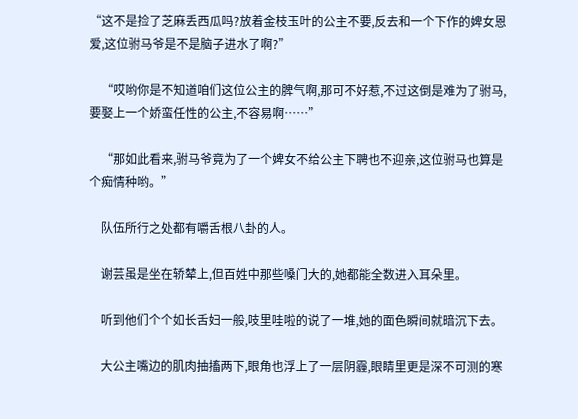“这不是捡了芝麻丢西瓜吗?放着金枝玉叶的公主不要,反去和一个下作的婢女恩爱,这位驸马爷是不是脑子进水了啊?”

    “哎哟你是不知道咱们这位公主的脾气啊,那可不好惹,不过这倒是难为了驸马,要娶上一个娇蛮任性的公主,不容易啊……”

    “那如此看来,驸马爷竟为了一个婢女不给公主下聘也不迎亲,这位驸马也算是个痴情种哟。”

    队伍所行之处都有嚼舌根八卦的人。

    谢芸虽是坐在轿辇上,但百姓中那些嗓门大的,她都能全数进入耳朵里。

    听到他们个个如长舌妇一般,吱里哇啦的说了一堆,她的面色瞬间就暗沉下去。

    大公主嘴边的肌肉抽搐两下,眼角也浮上了一层阴霾,眼睛里更是深不可测的寒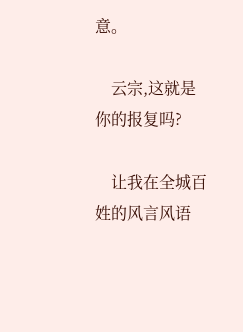意。

    云宗,这就是你的报复吗?

    让我在全城百姓的风言风语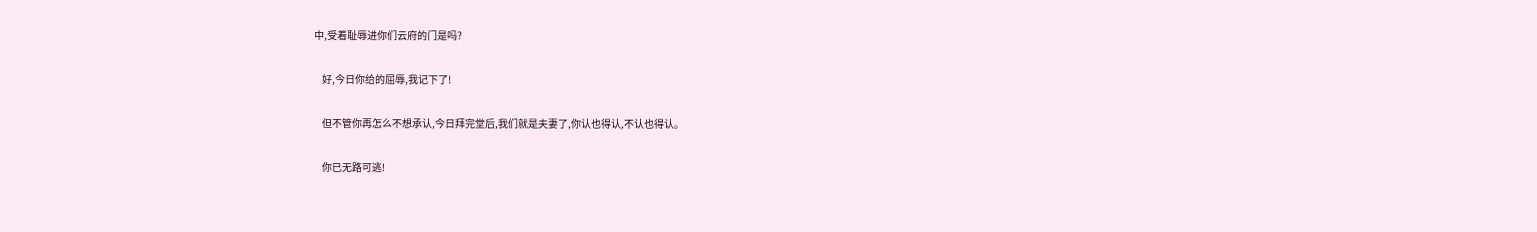中,受着耻辱进你们云府的门是吗?

    好,今日你给的屈辱,我记下了!

    但不管你再怎么不想承认,今日拜完堂后,我们就是夫妻了,你认也得认,不认也得认。

    你已无路可逃!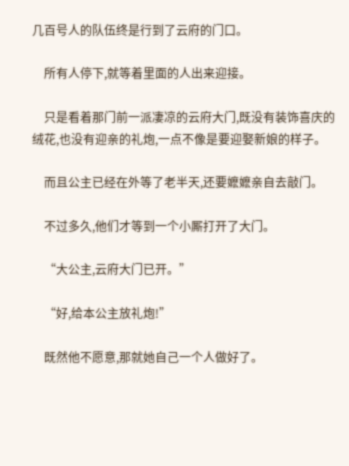几百号人的队伍终是行到了云府的门口。

    所有人停下,就等着里面的人出来迎接。

    只是看着那门前一派凄凉的云府大门,既没有装饰喜庆的绒花,也没有迎亲的礼炮,一点不像是要迎娶新娘的样子。

    而且公主已经在外等了老半天,还要嬷嬷亲自去敲门。

    不过多久,他们才等到一个小厮打开了大门。

    “大公主,云府大门已开。”

    “好,给本公主放礼炮!”

    既然他不愿意,那就她自己一个人做好了。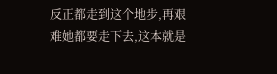反正都走到这个地步,再艰难她都要走下去,这本就是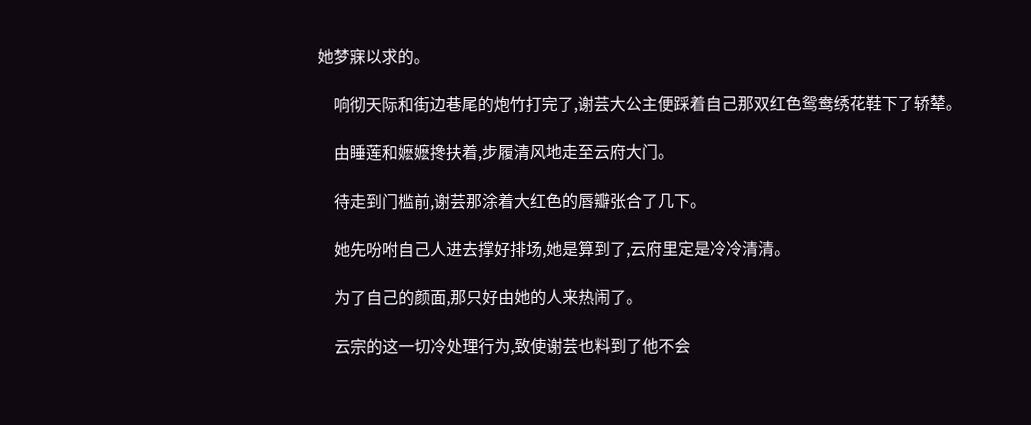她梦寐以求的。

    响彻天际和街边巷尾的炮竹打完了,谢芸大公主便踩着自己那双红色鸳鸯绣花鞋下了轿辇。

    由睡莲和嬷嬷搀扶着,步履清风地走至云府大门。

    待走到门槛前,谢芸那涂着大红色的唇瓣张合了几下。

    她先吩咐自己人进去撑好排场,她是算到了,云府里定是冷冷清清。

    为了自己的颜面,那只好由她的人来热闹了。

    云宗的这一切冷处理行为,致使谢芸也料到了他不会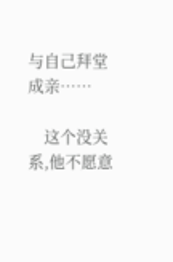与自己拜堂成亲……

    这个没关系,他不愿意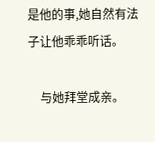是他的事,她自然有法子让他乖乖听话。

    与她拜堂成亲。